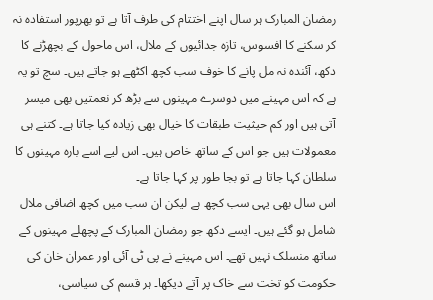رمضان المبارک ہر سال اپنے اختتام کی طرف آتا ہے تو بھرپور استفادہ نہ کر سکنے کا افسوس، تازہ جدائیوں کے ملال، اس ماحول کے بچھڑنے کا دکھ، آئندہ نہ مل پانے کا خوف سب کچھ اکٹھے ہو جاتے ہیں۔ سچ تو یہ ہے کہ اس مہینے میں دوسرے مہینوں سے بڑھ کر نعمتیں بھی میسر آتی ہیں اور کم حیثیت طبقات کا خیال بھی زیادہ کیا جاتا ہے۔ کتنے ہی معمولات ہیں جو اس کے ساتھ خاص ہیں۔ اس لیے اسے بارہ مہینوں کا سلطان کہا جاتا ہے تو بجا طور پر کہا جاتا ہے۔
اس سال بھی یہی سب کچھ ہے لیکن ان سب میں کچھ اضافی ملال شامل ہو گئے ہیں۔ ایسے دکھ جو رمضان المبارک کے پچھلے مہینوں کے ساتھ منسلک نہیں تھے۔ اس مہینے نے پی ٹی آئی اور عمران خان کی حکومت کو تخت سے خاک پر آتے دیکھا۔ ہر قسم کی سیاسی،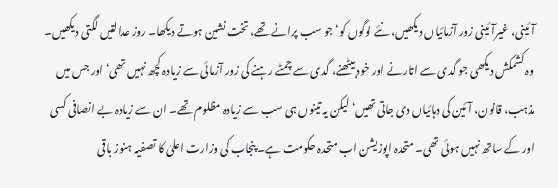آئینی، غیرآئینی زور آزمائیاں دیکھیں، نئے لوگوں کو‘ جو سب پرانے تھے، تخت نشین ہوتے دیکھا۔ روز عدالتیں لگتی دیکھیں۔ وہ کشمکش دیکھی جو گدی سے اتارنے اور خود بیٹھنے، گدی سے چمٹے رہنے کی زور آزمائی سے زیادہ کچھ نہیں تھی‘ اور جس میں مذہب، قانون، آئین کی دہائیاں دی جاتی تھیں‘ لیکن یہ تینوں ہی سب سے زیادہ مظلوم تھے۔ ان سے زیادہ بے انصافی کسی اور کے ساتھ نہیں ہوئی تھی۔ متحدہ اپوزیشن اب متحدہ حکومت ہے۔ پنجاب کی وزارت اعلیٰ کا تصفیہ ہنوز باقی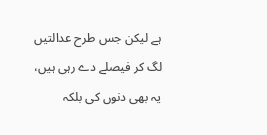ہے لیکن جس طرح عدالتیں لگ کر فیصلے دے رہی ہیں، یہ بھی دنوں کی بلکہ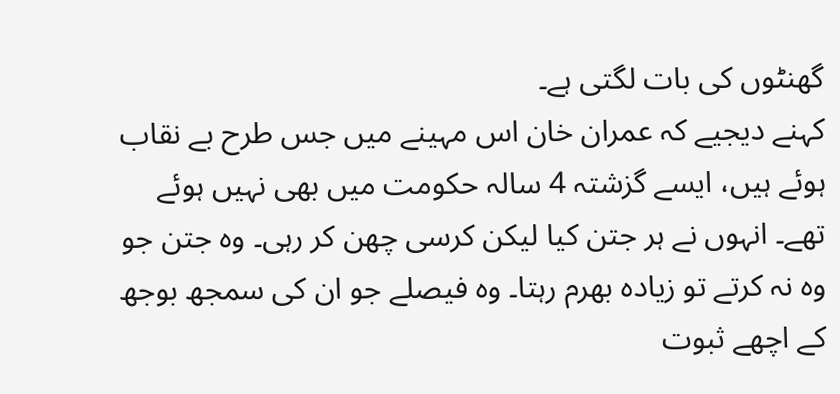گھنٹوں کی بات لگتی ہے۔
کہنے دیجیے کہ عمران خان اس مہینے میں جس طرح بے نقاب ہوئے ہیں، ایسے گزشتہ 4 سالہ حکومت میں بھی نہیں ہوئے تھے۔ انہوں نے ہر جتن کیا لیکن کرسی چھن کر رہی۔ وہ جتن جو وہ نہ کرتے تو زیادہ بھرم رہتا۔ وہ فیصلے جو ان کی سمجھ بوجھ کے اچھے ثبوت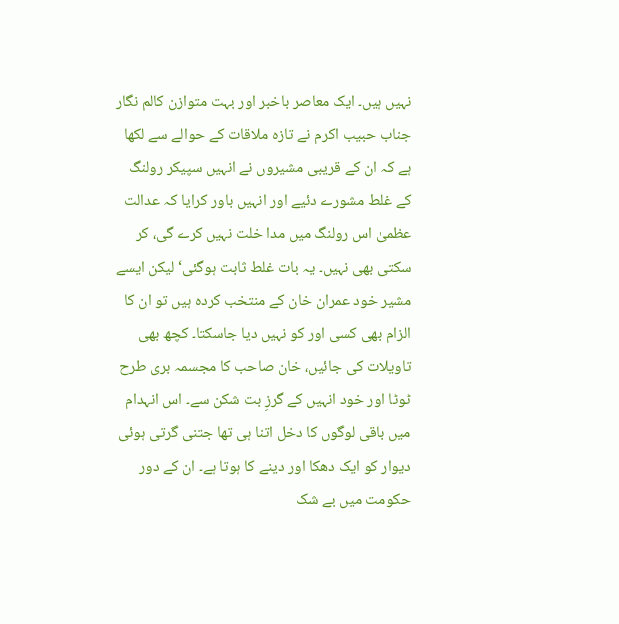نہیں ہیں۔ ایک معاصر باخبر اور بہت متوازن کالم نگار جناب حبیب اکرم نے تازہ ملاقات کے حوالے سے لکھا ہے کہ ان کے قریبی مشیروں نے انہیں سپیکر رولنگ کے غلط مشورے دئیے اور انہیں باور کرایا کہ عدالت عظمیٰ اس رولنگ میں مدا خلت نہیں کرے گی، کر سکتی بھی نہیں۔ یہ بات غلط ثابت ہوگئی‘ لیکن ایسے مشیر خود عمران خان کے منتخب کردہ ہیں تو ان کا الزام بھی کسی اور کو نہیں دیا جاسکتا۔ کچھ بھی تاویلات کی جائیں، خان صاحب کا مجسمہ بری طرح ٹوٹا اور خود انہیں کے گرزِ بت شکن سے۔ اس انہدام میں باقی لوگوں کا دخل اتنا ہی تھا جتنی گرتی ہوئی دیوار کو ایک دھکا اور دینے کا ہوتا ہے۔ ان کے دور حکومت میں بے شک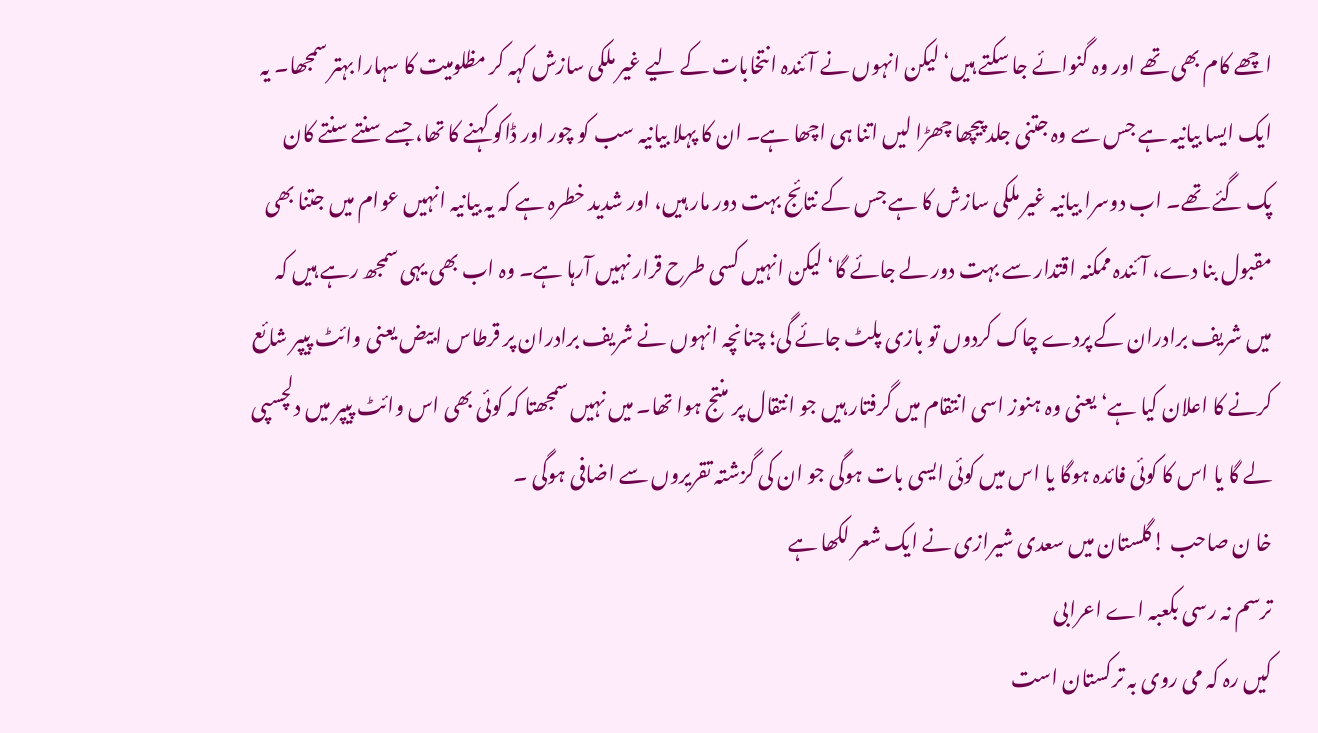اچھے کام بھی تھے اور وہ گنوائے جا سکتے ہیں‘ لیکن انہوں نے آئندہ انتخابات کے لیے غیر ملکی سازش کہہ کر مظلومیت کا سہارا بہتر سمجھا۔ یہ ایک ایسا بیانیہ ہے جس سے وہ جتنی جلد پیچھا چھڑا لیں اتنا ہی اچھا ہے۔ ان کا پہلا بیانیہ سب کو چور اور ڈاکو کہنے کا تھا، جسے سنتے سنتے کان پک گئے تھے۔ اب دوسرا بیانیہ غیر ملکی سازش کا ہے جس کے نتائج بہت دور مار ہیں، اور شدید خطرہ ہے کہ یہ بیانیہ انہیں عوام میں جتنا بھی مقبول بنا دے، آئندہ ممکنہ اقتدار سے بہت دور لے جائے گا‘ لیکن انہیں کسی طرح قرار نہیں آرہا ہے۔ وہ اب بھی یہی سمجھ رہے ہیں کہ میں شریف برادران کے پردے چاک کردوں تو بازی پلٹ جائے گی؛ چنانچہ انہوں نے شریف برادران پر قرطاس ابیض یعنی وائٹ پیپر شائع کرنے کا اعلان کیا ہے‘ یعنی وہ ہنوز اسی انتقام میں گرفتار ہیں جو انتقال پر منتج ہوا تھا۔ میں نہیں سمجھتا کہ کوئی بھی اس وائٹ پیپر میں دلچسپی لے گا یا اس کا کوئی فائدہ ہوگا یا اس میں کوئی ایسی بات ہوگی جو ان کی گزشتہ تقریروں سے اضافی ہوگی ۔
خا ن صاحب !گلستان میں سعدی شیرازی نے ایک شعر لکھا ہے
ترسم نہ رسی بکعبہ اے اعرابی
کیں رہ کہ می روی بہ ترکستان است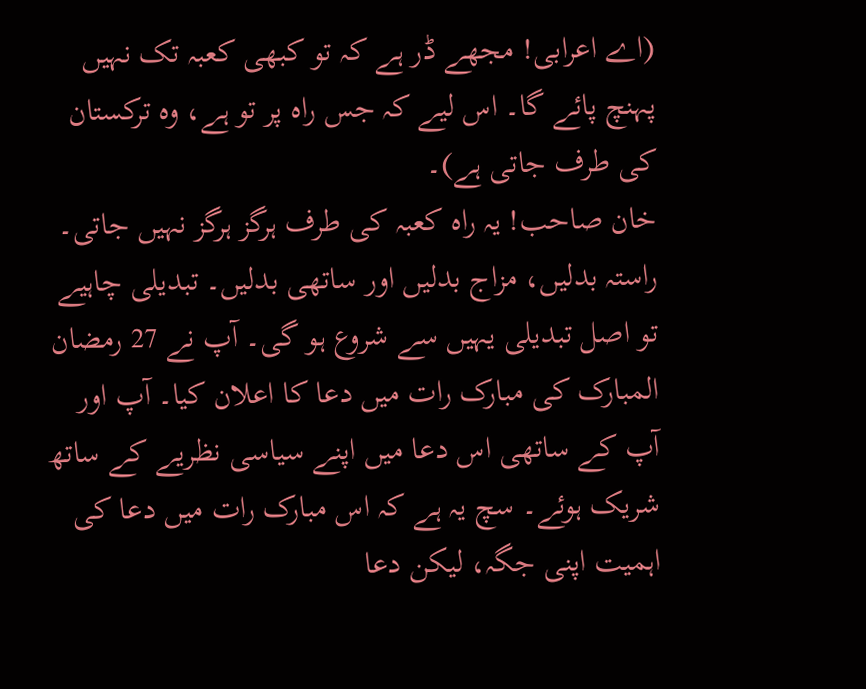(اے اعرابی! مجھے ڈر ہے کہ تو کبھی کعبہ تک نہیں پہنچ پائے گا۔ اس لیے کہ جس راہ پر تو ہے، وہ ترکستان کی طرف جاتی ہے)۔
خان صاحب! یہ راہ کعبہ کی طرف ہرگز ہرگز نہیں جاتی۔ راستہ بدلیں، مزاج بدلیں اور ساتھی بدلیں۔ تبدیلی چاہیے تو اصل تبدیلی یہیں سے شروع ہو گی۔ آپ نے 27 رمضان المبارک کی مبارک رات میں دعا کا اعلان کیا۔ آپ اور آپ کے ساتھی اس دعا میں اپنے سیاسی نظریے کے ساتھ شریک ہوئے۔ سچ یہ ہے کہ اس مبارک رات میں دعا کی اہمیت اپنی جگہ، لیکن دعا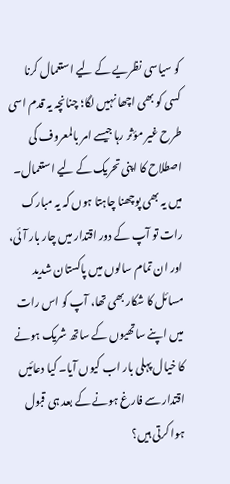کو سیاسی نظریے کے لیے استعمال کرنا کسی کو بھی اچھا نہیں لگا؛ چنانچہ یہ قدم اسی طرح غیر مؤثر رہا جیسے امر بالمعروف کی اصطلاح کا اپنی تحریک کے لیے استعمال۔ میں یہ بھی پوچھنا چاہتا ہوں کہ یہ مبارک رات تو آپ کے دور اقتدار میں چار بار آئی، اور ان تمام سالوں میں پاکستان شدید مسائل کا شکار بھی تھا، آپ کو اس رات میں اپنے ساتھیوں کے ساتھ شریک ہونے کا خیال پہلی بار اب کیوں آیا۔ کیا دعائیں اقتدار سے فارغ ہونے کے بعد ہی قبول ہوا کرتی ہیں؟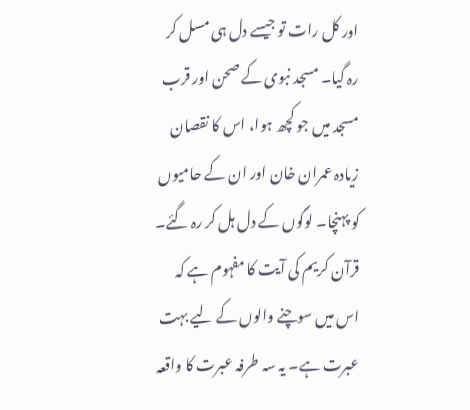اور کل رات تو جیسے دل ہی مسل کر رہ گیا۔ مسجد نبوی کے صحن اور قرب مسجد میں جو کچھ ہوا، اس کا نقصان زیادہ عمران خان اور ان کے حامیوں کو پہنچا۔ لوگوں کے دل ہل کر رہ گئے۔ قرآن کریم کی آیت کا مفہوم ہے کہ اس میں سوچنے والوں کے لیے بہت عبرت ہے۔ یہ سہ طرفہ عبرت کا واقعہ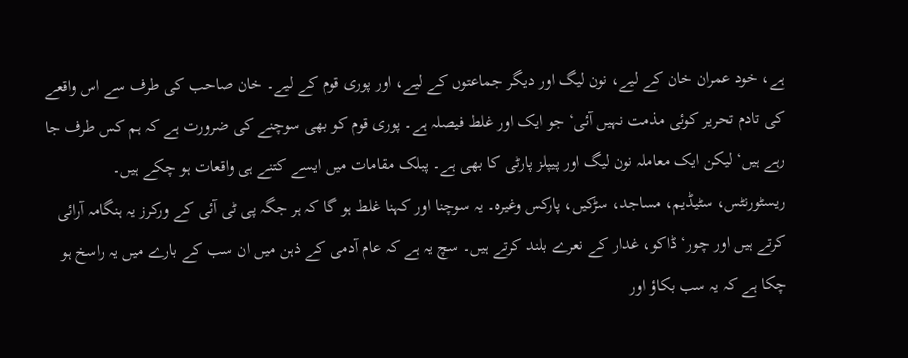ہے، خود عمران خان کے لیے، نون لیگ اور دیگر جماعتوں کے لیے، اور پوری قوم کے لیے۔ خان صاحب کی طرف سے اس واقعے کی تادم تحریر کوئی مذمت نہیں آئی‘ جو ایک اور غلط فیصلہ ہے۔ پوری قوم کو بھی سوچنے کی ضرورت ہے کہ ہم کس طرف جا رہے ہیں‘ لیکن ایک معاملہ نون لیگ اور پیپلز پارٹی کا بھی ہے۔ پبلک مقامات میں ایسے کتنے ہی واقعات ہو چکے ہیں۔ ریسٹورنٹس، سٹیڈیم، مساجد، سڑکیں، پارکس وغیرہ۔ یہ سوچنا اور کہنا غلط ہو گا کہ ہر جگہ پی ٹی آئی کے ورکرز یہ ہنگامہ آرائی کرتے ہیں اور چور‘ ڈاکو، غدار کے نعرے بلند کرتے ہیں۔ سچ یہ ہے کہ عام آدمی کے ذہن میں ان سب کے بارے میں یہ راسخ ہو چکا ہے کہ یہ سب بکاؤ اور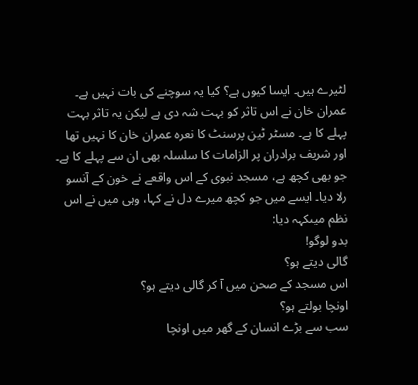لٹیرے ہیں۔ ایسا کیوں ہے؟ کیا یہ سوچنے کی بات نہیں ہے۔ عمران خان نے اس تاثر کو بہت شہ دی ہے لیکن یہ تاثر بہت پہلے کا ہے۔ مسٹر ٹین پرسنٹ کا نعرہ عمران خان کا نہیں تھا اور شریف برادران پر الزامات کا سلسلہ بھی ان سے پہلے کا ہے۔ جو بھی کچھ ہے، مسجد نبوی کے اس واقعے نے خون کے آنسو رلا دیا۔ ایسے میں جو کچھ میرے دل نے کہا، وہی میں نے اس نظم میںکہہ دیا:
بدو لوگو!
گالی دیتے ہو؟
اس مسجد کے صحن میں آ کر گالی دیتے ہو؟
اونچا بولتے ہو؟
سب سے بڑے انسان کے گھر میں اونچا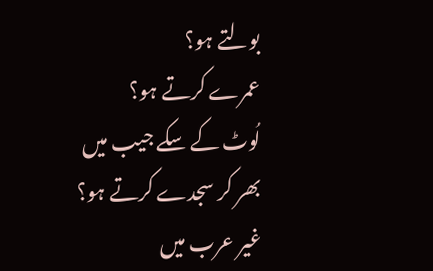بولتے ہو؟
عمرے کرتے ہو؟
لُوٹ کے سکے جیب میں بھر کر سجدے کرتے ہو؟
غیر عرب میں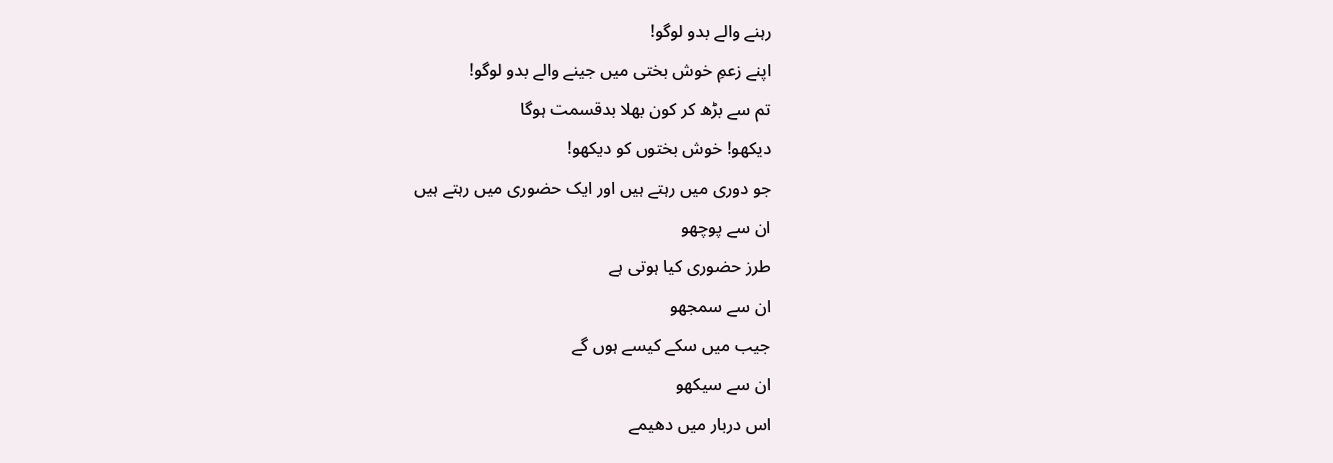رہنے والے بدو لوگو!
اپنے زعمِ خوش بختی میں جینے والے بدو لوگو!
تم سے بڑھ کر کون بھلا بدقسمت ہوگا
دیکھو! خوش بختوں کو دیکھو!
جو دوری میں رہتے ہیں اور ایک حضوری میں رہتے ہیں
ان سے پوچھو
طرز حضوری کیا ہوتی ہے
ان سے سمجھو
جیب میں سکے کیسے ہوں گے
ان سے سیکھو
اس دربار میں دھیمے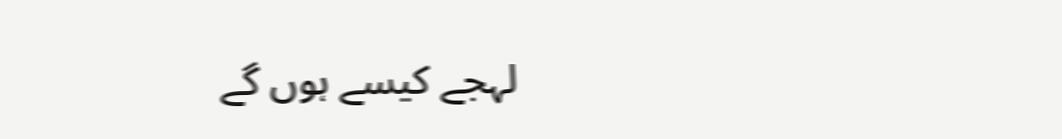لہجے کیسے ہوں گے